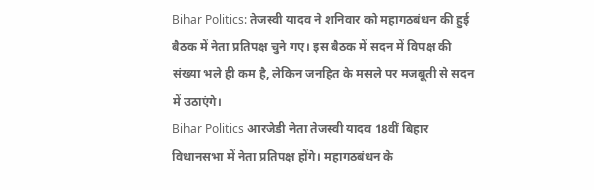Bihar Politics: तेजस्वी यादव ने शनिवार को महागठबंधन की हुई बैठक में नेता प्रतिपक्ष चुने गए। इस बैठक में सदन में विपक्ष की संख्या भले ही कम है, लेकिन जनहित के मसले पर मजबूती से सदन में उठाएंगे।
Bihar Politics आरजेडी नेता तेजस्वी यादव 18वीं बिहार विधानसभा में नेता प्रतिपक्ष होंगे। महागठबंधन के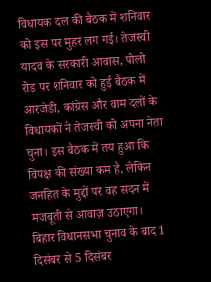विधायक दल की बैठक में शनिवार को इस पर मुहर लग गई। तेजस्वी यादव के सरकारी आवास, पोलो रोड पर शनिवार को हुई बैठक में आरजेडी, कांग्रेस और वाम दलों के विधायकों ने तेजस्वी को अपना नेता चुना। इस बैठक में तय हुआ कि विपक्ष की संख्या कम है, लेकिन जनहित के मुद्दों पर वह सदन में मजबूती से आवाज़ उठाएगा।
बिहार विधानसभा चुनाव के बाद 1 दिसंबर से 5 दिसंबर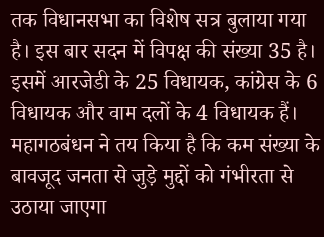तक विधानसभा का विशेष सत्र बुलाया गया है। इस बार सदन में विपक्ष की संख्या 35 है। इसमें आरजेडी के 25 विधायक, कांग्रेस के 6 विधायक और वाम दलों के 4 विधायक हैं। महागठबंधन ने तय किया है कि कम संख्या के बावजूद जनता से जुड़े मुद्दों को गंभीरता से उठाया जाएगा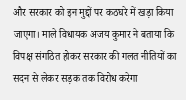और सरकार को इन मुद्दों पर कठघरे में खड़ा किया जाएगा। माले विधायक अजय कुमार ने बताया कि विपक्ष संगठित होकर सरकार की गलत नीतियों का सदन से लेकर सड़क तक विरोध करेगा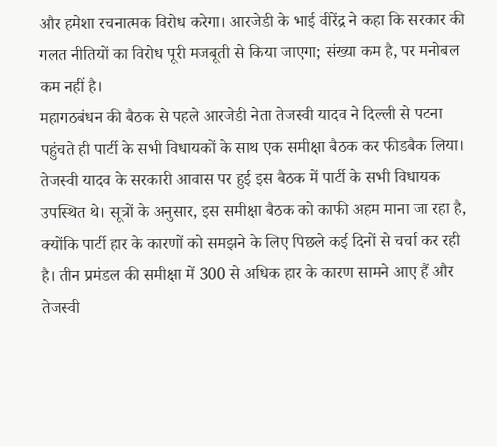और हमेशा रचनात्मक विरोध करेगा। आरजेडी के भाई वीरेंद्र ने कहा कि सरकार की गलत नीतियों का विरोध पूरी मजबूती से किया जाएगा; संख्या कम है, पर मनोबल कम नहीं है।
महागठबंधन की बैठक से पहले आरजेडी नेता तेजस्वी यादव ने दिल्ली से पटना पहुंचते ही पार्टी के सभी विधायकों के साथ एक समीक्षा बैठक कर फीडबैक लिया। तेजस्वी यादव के सरकारी आवास पर हुई इस बैठक में पार्टी के सभी विधायक उपस्थित थे। सूत्रों के अनुसार, इस समीक्षा बैठक को काफी अहम माना जा रहा है, क्योंकि पार्टी हार के कारणों को समझने के लिए पिछले कई दिनों से चर्चा कर रही है। तीन प्रमंडल की समीक्षा में 300 से अधिक हार के कारण सामने आए हैं और तेजस्वी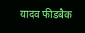यादव फीडबैक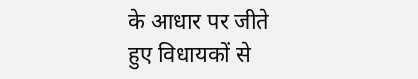के आधार पर जीते हुए विधायकों से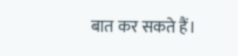बात कर सकते हैं।